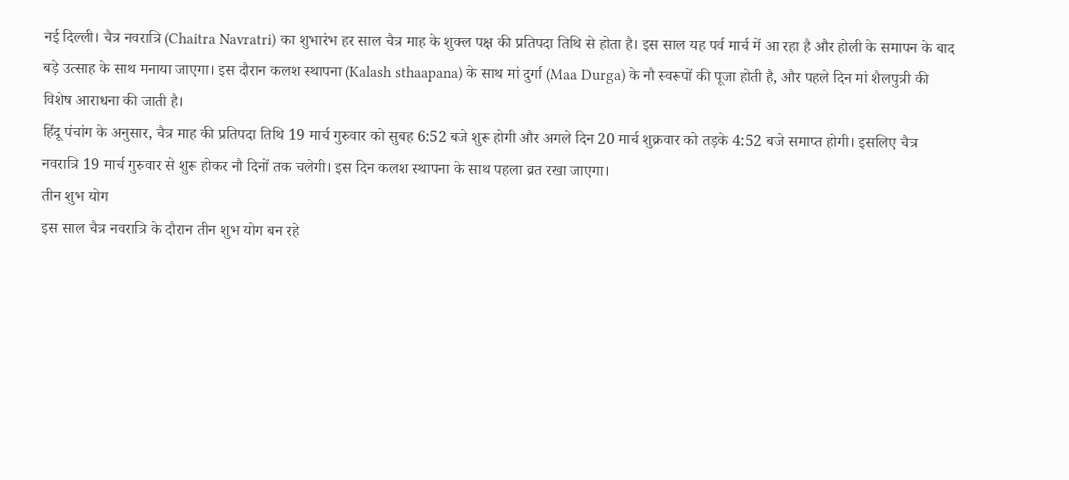नई दिल्ली। चैत्र नवरात्रि (Chaitra Navratri) का शुभारंभ हर साल चैत्र माह के शुक्ल पक्ष की प्रतिपदा तिथि से होता है। इस साल यह पर्व मार्च में आ रहा है और होली के समापन के बाद बड़े उत्साह के साथ मनाया जाएगा। इस दौरान कलश स्थापना (Kalash sthaapana) के साथ मां दुर्गा (Maa Durga) के नौ स्वरूपों की पूजा होती है, और पहले दिन मां शैलपुत्री की विशेष आराधना की जाती है।
हिंदू पंचांग के अनुसार, चैत्र माह की प्रतिपदा तिथि 19 मार्च गुरुवार को सुबह 6:52 बजे शुरू होगी और अगले दिन 20 मार्च शुक्रवार को तड़के 4:52 बजे समाप्त होगी। इसलिए चैत्र नवरात्रि 19 मार्च गुरुवार से शुरू होकर नौ दिनों तक चलेगी। इस दिन कलश स्थापना के साथ पहला व्रत रखा जाएगा।
तीन शुभ योग
इस साल चैत्र नवरात्रि के दौरान तीन शुभ योग बन रहे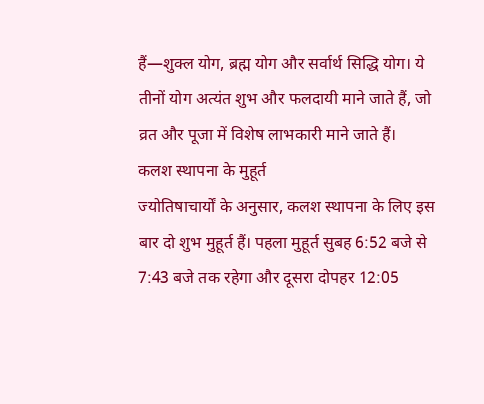हैं—शुक्ल योग, ब्रह्म योग और सर्वार्थ सिद्धि योग। ये तीनों योग अत्यंत शुभ और फलदायी माने जाते हैं, जो व्रत और पूजा में विशेष लाभकारी माने जाते हैं।
कलश स्थापना के मुहूर्त
ज्योतिषाचार्यों के अनुसार, कलश स्थापना के लिए इस बार दो शुभ मुहूर्त हैं। पहला मुहूर्त सुबह 6:52 बजे से 7:43 बजे तक रहेगा और दूसरा दोपहर 12:05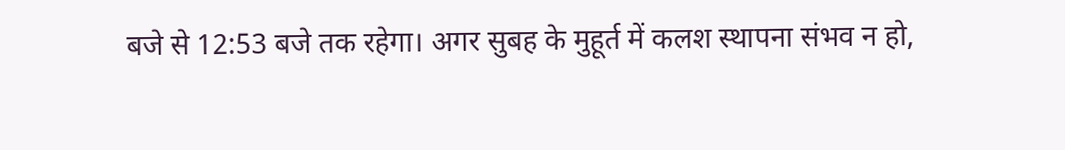बजे से 12:53 बजे तक रहेगा। अगर सुबह के मुहूर्त में कलश स्थापना संभव न हो,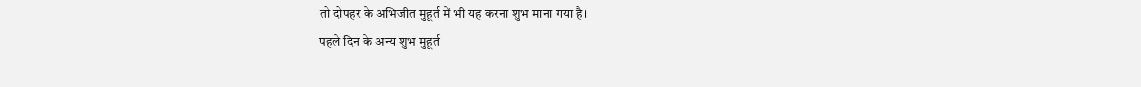तो दोपहर के अभिजीत मुहूर्त में भी यह करना शुभ माना गया है।
पहले दिन के अन्य शुभ मुहूर्त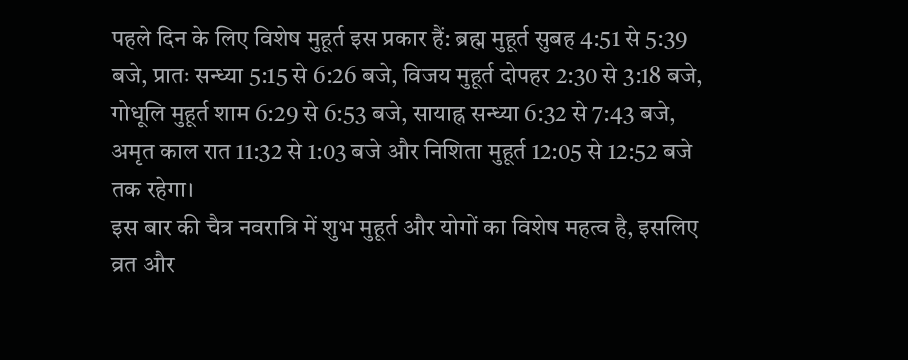पहले दिन के लिए विशेष मुहूर्त इस प्रकार हैं: ब्रह्म मुहूर्त सुबह 4:51 से 5:39 बजे, प्रातः सन्ध्या 5:15 से 6:26 बजे, विजय मुहूर्त दोपहर 2:30 से 3:18 बजे, गोधूलि मुहूर्त शाम 6:29 से 6:53 बजे, सायाह्न सन्ध्या 6:32 से 7:43 बजे, अमृत काल रात 11:32 से 1:03 बजे और निशिता मुहूर्त 12:05 से 12:52 बजे तक रहेगा।
इस बार की चैत्र नवरात्रि में शुभ मुहूर्त और योगों का विशेष महत्व है, इसलिए व्रत और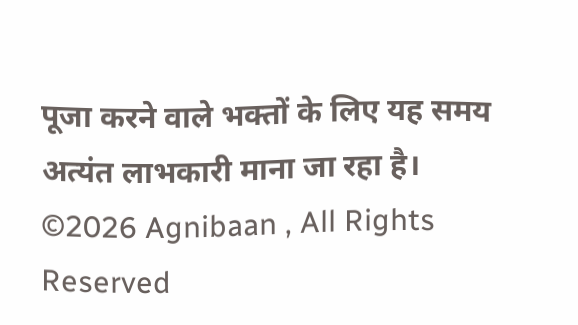पूजा करने वाले भक्तों के लिए यह समय अत्यंत लाभकारी माना जा रहा है।
©2026 Agnibaan , All Rights Reserved